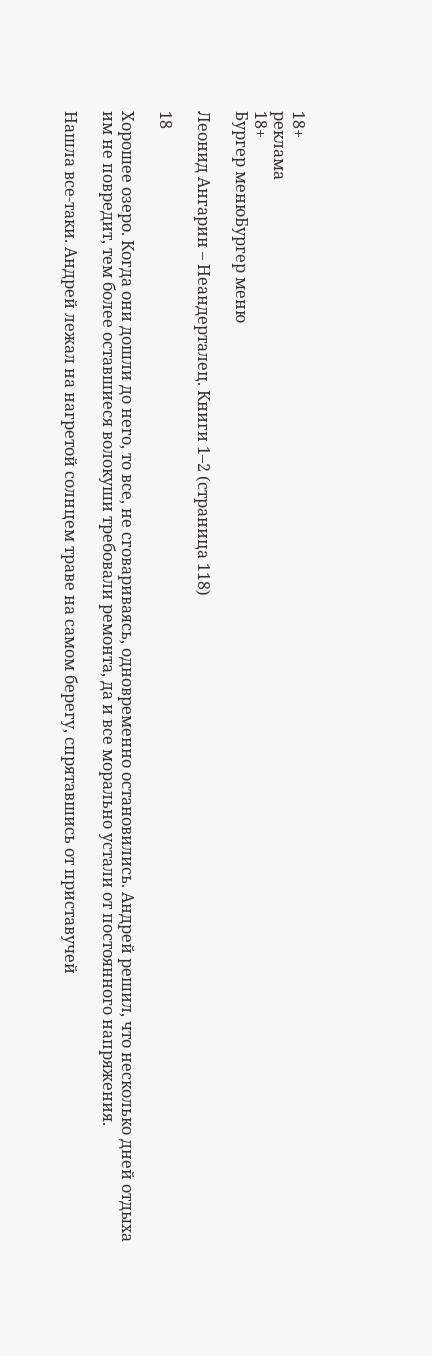18+
реклама
18+
Бургер менюБургер меню

Леонид Ангарин – Неандерталец. Книги 1–2 (страница 118)

18

Хорошее озеро. Когда они дошли до него, то все, не сговариваясь, одновременно остановились. Андрей решил, что несколько дней отдыха им не повредит, тем более оставшиеся волокуши требовали ремонта, да и все морально устали от постоянного напряжения.

Нашла все-таки. Андрей лежал на нагретой солнцем траве на самом берегу, спрятавшись от приставучей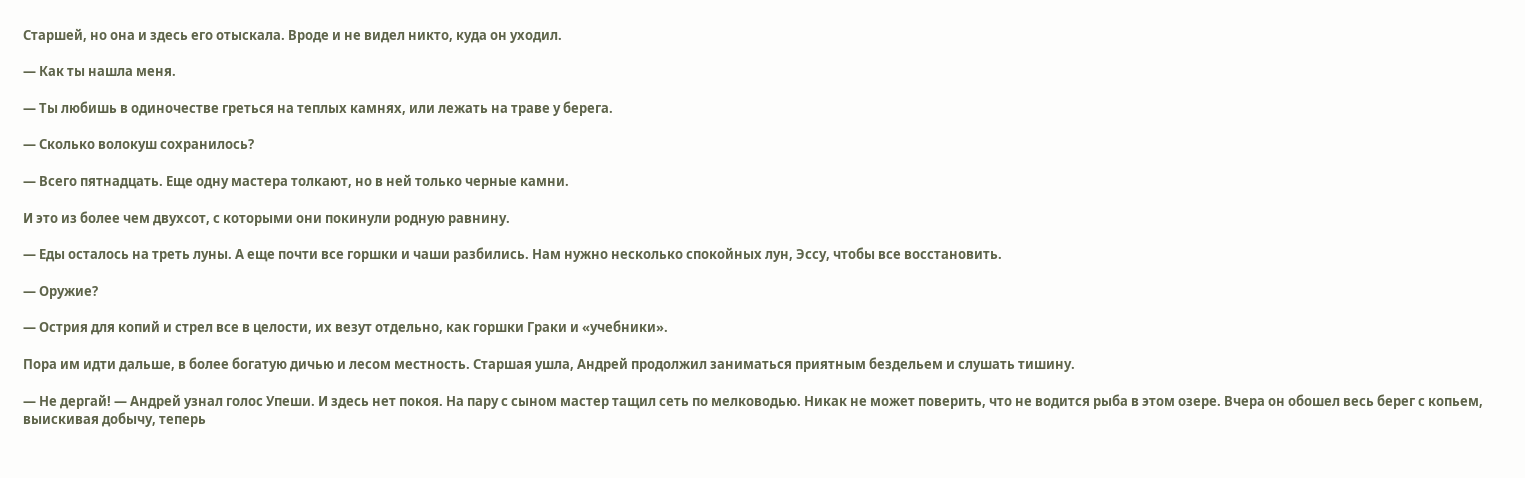Старшей, но она и здесь его отыскала. Вроде и не видел никто, куда он уходил.

— Как ты нашла меня.

— Ты любишь в одиночестве греться на теплых камнях, или лежать на траве у берега.

— Сколько волокуш сохранилось?

— Всего пятнадцать. Еще одну мастера толкают, но в ней только черные камни.

И это из более чем двухсот, с которыми они покинули родную равнину.

— Еды осталось на треть луны. А еще почти все горшки и чаши разбились. Нам нужно несколько спокойных лун, Эссу, чтобы все восстановить.

— Оружие?

— Острия для копий и стрел все в целости, их везут отдельно, как горшки Граки и «учебники».

Пора им идти дальше, в более богатую дичью и лесом местность. Старшая ушла, Андрей продолжил заниматься приятным бездельем и слушать тишину.

— Не дергай! — Андрей узнал голос Упеши. И здесь нет покоя. На пару с сыном мастер тащил сеть по мелководью. Никак не может поверить, что не водится рыба в этом озере. Вчера он обошел весь берег с копьем, выискивая добычу, теперь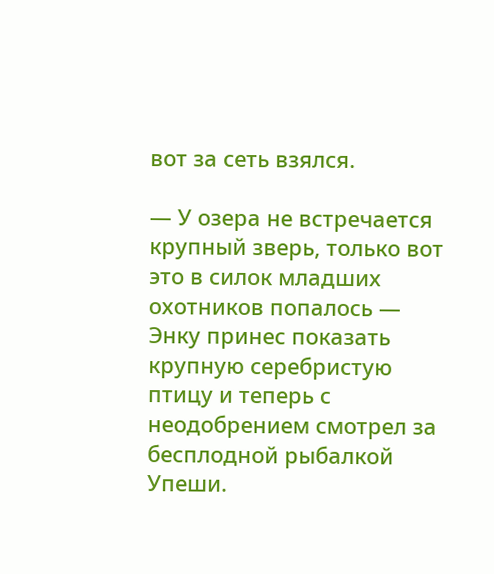вот за сеть взялся.

— У озера не встречается крупный зверь, только вот это в силок младших охотников попалось — Энку принес показать крупную серебристую птицу и теперь с неодобрением смотрел за бесплодной рыбалкой Упеши.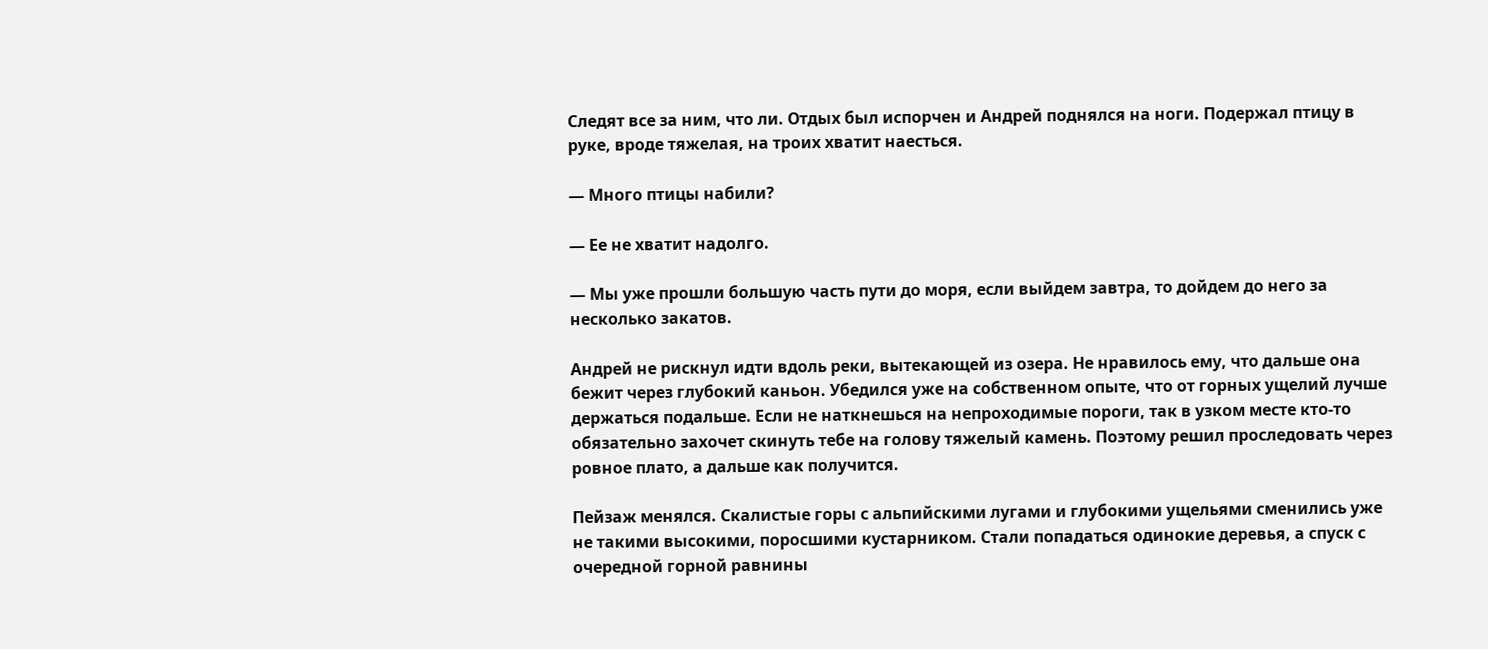Следят все за ним, что ли. Отдых был испорчен и Андрей поднялся на ноги. Подержал птицу в руке, вроде тяжелая, на троих хватит наесться.

— Много птицы набили?

— Ее не хватит надолго.

— Мы уже прошли большую часть пути до моря, если выйдем завтра, то дойдем до него за несколько закатов.

Андрей не рискнул идти вдоль реки, вытекающей из озера. Не нравилось ему, что дальше она бежит через глубокий каньон. Убедился уже на собственном опыте, что от горных ущелий лучше держаться подальше. Если не наткнешься на непроходимые пороги, так в узком месте кто-то обязательно захочет скинуть тебе на голову тяжелый камень. Поэтому решил проследовать через ровное плато, а дальше как получится.

Пейзаж менялся. Скалистые горы с альпийскими лугами и глубокими ущельями сменились уже не такими высокими, поросшими кустарником. Стали попадаться одинокие деревья, а спуск с очередной горной равнины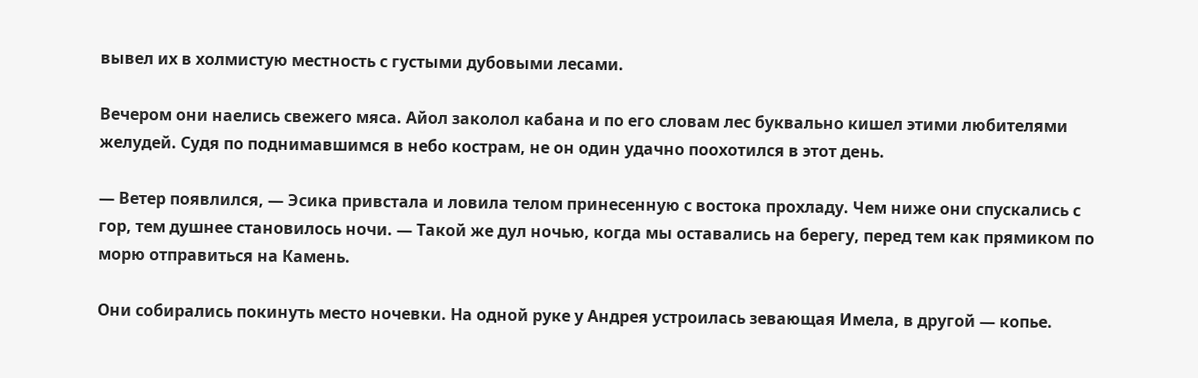вывел их в холмистую местность с густыми дубовыми лесами.

Вечером они наелись свежего мяса. Айол заколол кабана и по его словам лес буквально кишел этими любителями желудей. Судя по поднимавшимся в небо кострам, не он один удачно поохотился в этот день.

— Ветер появлился, — Эсика привстала и ловила телом принесенную с востока прохладу. Чем ниже они спускались с гор, тем душнее становилось ночи. — Такой же дул ночью, когда мы оставались на берегу, перед тем как прямиком по морю отправиться на Камень.

Они собирались покинуть место ночевки. На одной руке у Андрея устроилась зевающая Имела, в другой — копье.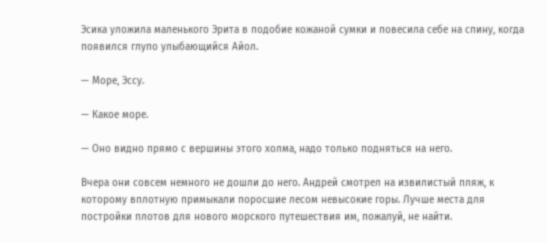Эсика уложила маленького Эрита в подобие кожаной сумки и повесила себе на спину, когда появился глупо улыбающийся Айол.

— Море, Эссу.

— Какое море.

— Оно видно прямо с вершины этого холма, надо только подняться на него.

Вчера они совсем немного не дошли до него. Андрей смотрел на извилистый пляж, к которому вплотную примыкали поросшие лесом невысокие горы. Лучше места для постройки плотов для нового морского путешествия им, пожалуй, не найти.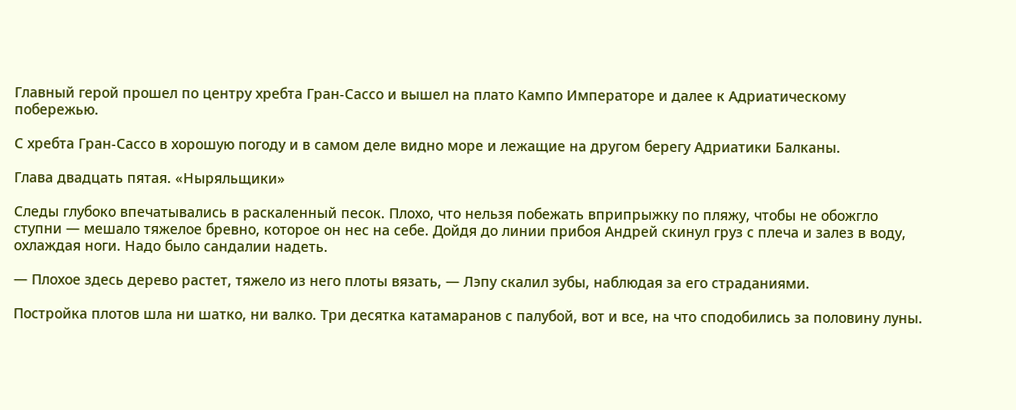Главный герой прошел по центру хребта Гран-Сассо и вышел на плато Кампо Императоре и далее к Адриатическому побережью.

С хребта Гран-Сассо в хорошую погоду и в самом деле видно море и лежащие на другом берегу Адриатики Балканы.

Глава двадцать пятая. «Ныряльщики»

Следы глубоко впечатывались в раскаленный песок. Плохо, что нельзя побежать вприпрыжку по пляжу, чтобы не обожгло ступни — мешало тяжелое бревно, которое он нес на себе. Дойдя до линии прибоя Андрей скинул груз с плеча и залез в воду, охлаждая ноги. Надо было сандалии надеть.

— Плохое здесь дерево растет, тяжело из него плоты вязать, — Лэпу скалил зубы, наблюдая за его страданиями.

Постройка плотов шла ни шатко, ни валко. Три десятка катамаранов с палубой, вот и все, на что сподобились за половину луны.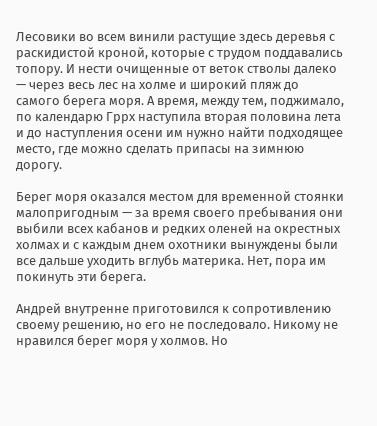Лесовики во всем винили растущие здесь деревья с раскидистой кроной, которые с трудом поддавались топору. И нести очищенные от веток стволы далеко — через весь лес на холме и широкий пляж до самого берега моря. А время, между тем, поджимало, по календарю Гррх наступила вторая половина лета и до наступления осени им нужно найти подходящее место, где можно сделать припасы на зимнюю дорогу.

Берег моря оказался местом для временной стоянки малопригодным — за время своего пребывания они выбили всех кабанов и редких оленей на окрестных холмах и с каждым днем охотники вынуждены были все дальше уходить вглубь материка. Нет, пора им покинуть эти берега.

Андрей внутренне приготовился к сопротивлению своему решению, но его не последовало. Никому не нравился берег моря у холмов. Но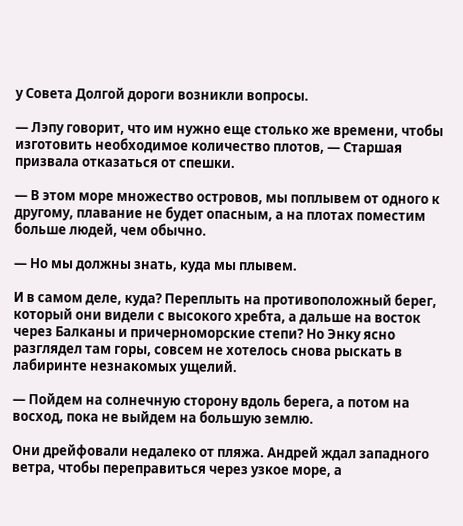у Совета Долгой дороги возникли вопросы.

— Лэпу говорит, что им нужно еще столько же времени, чтобы изготовить необходимое количество плотов, — Старшая призвала отказаться от спешки.

— В этом море множество островов, мы поплывем от одного к другому, плавание не будет опасным, а на плотах поместим больше людей, чем обычно.

— Но мы должны знать, куда мы плывем.

И в самом деле, куда? Переплыть на противоположный берег, который они видели с высокого хребта, а дальше на восток через Балканы и причерноморские степи? Но Энку ясно разглядел там горы, совсем не хотелось снова рыскать в лабиринте незнакомых ущелий.

— Пойдем на солнечную сторону вдоль берега, а потом на восход, пока не выйдем на большую землю.

Они дрейфовали недалеко от пляжа. Андрей ждал западного ветра, чтобы переправиться через узкое море, а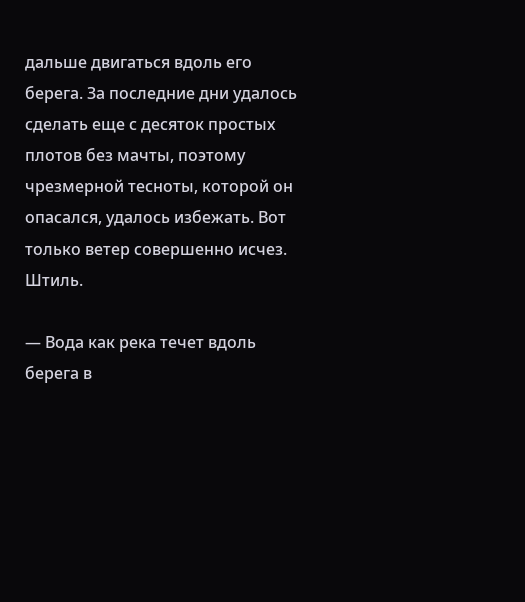дальше двигаться вдоль его берега. За последние дни удалось сделать еще с десяток простых плотов без мачты, поэтому чрезмерной тесноты, которой он опасался, удалось избежать. Вот только ветер совершенно исчез. Штиль.

— Вода как река течет вдоль берега в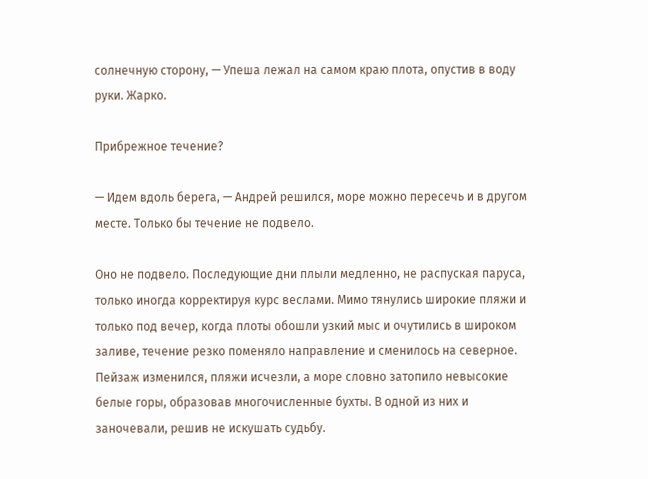солнечную сторону, — Упеша лежал на самом краю плота, опустив в воду руки. Жарко.

Прибрежное течение?

— Идем вдоль берега, — Андрей решился, море можно пересечь и в другом месте. Только бы течение не подвело.

Оно не подвело. Последующие дни плыли медленно, не распуская паруса, только иногда корректируя курс веслами. Мимо тянулись широкие пляжи и только под вечер, когда плоты обошли узкий мыс и очутились в широком заливе, течение резко поменяло направление и сменилось на северное. Пейзаж изменился, пляжи исчезли, а море словно затопило невысокие белые горы, образовав многочисленные бухты. В одной из них и заночевали, решив не искушать судьбу.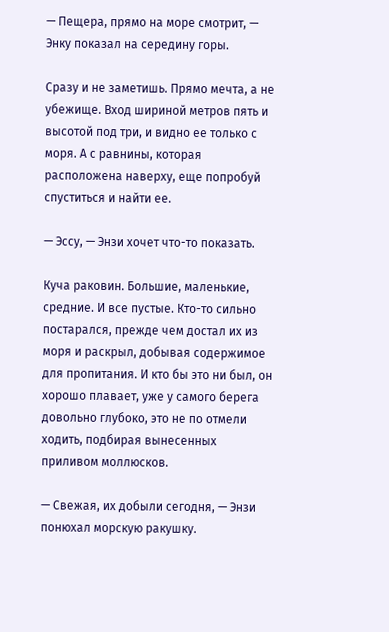— Пещера, прямо на море смотрит, — Энку показал на середину горы.

Сразу и не заметишь. Прямо мечта, а не убежище. Вход шириной метров пять и высотой под три, и видно ее только с моря. А с равнины, которая расположена наверху, еще попробуй спуститься и найти ее.

— Эссу, — Энзи хочет что-то показать.

Куча раковин. Большие, маленькие, средние. И все пустые. Кто-то сильно постарался, прежде чем достал их из моря и раскрыл, добывая содержимое для пропитания. И кто бы это ни был, он хорошо плавает, уже у самого берега довольно глубоко, это не по отмели ходить, подбирая вынесенных приливом моллюсков.

— Свежая, их добыли сегодня, — Энзи понюхал морскую ракушку.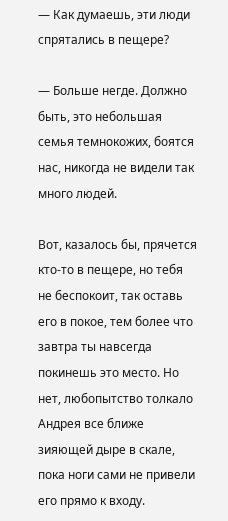— Как думаешь, эти люди спрятались в пещере?

— Больше негде. Должно быть, это небольшая семья темнокожих, боятся нас, никогда не видели так много людей.

Вот, казалось бы, прячется кто-то в пещере, но тебя не беспокоит, так оставь его в покое, тем более что завтра ты навсегда покинешь это место. Но нет, любопытство толкало Андрея все ближе зияющей дыре в скале, пока ноги сами не привели его прямо к входу.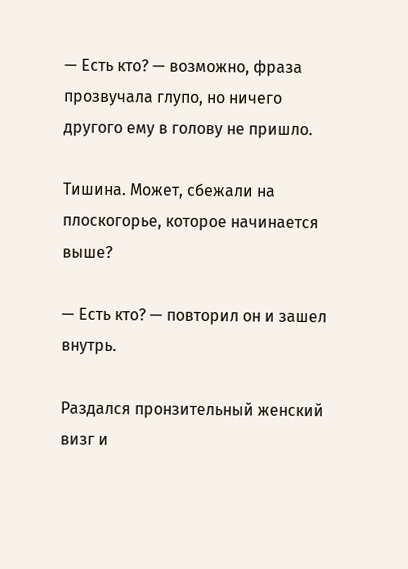— Есть кто? — возможно, фраза прозвучала глупо, но ничего другого ему в голову не пришло.

Тишина. Может, сбежали на плоскогорье, которое начинается выше?

— Есть кто? — повторил он и зашел внутрь.

Раздался пронзительный женский визг и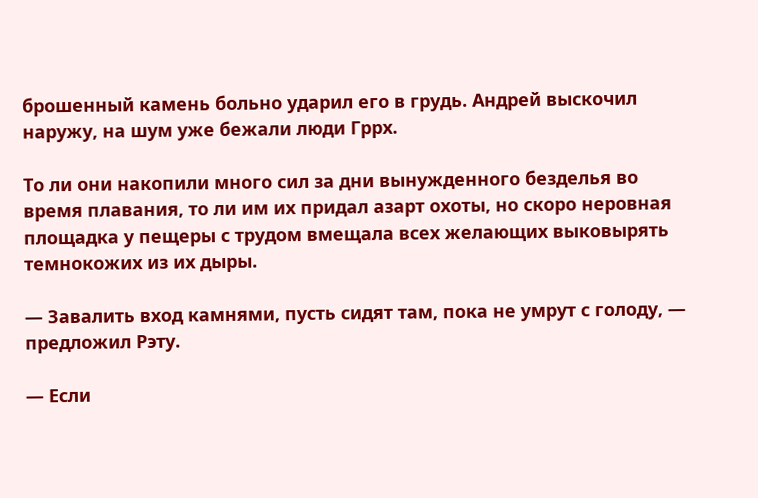брошенный камень больно ударил его в грудь. Андрей выскочил наружу, на шум уже бежали люди Гррх.

То ли они накопили много сил за дни вынужденного безделья во время плавания, то ли им их придал азарт охоты, но скоро неровная площадка у пещеры с трудом вмещала всех желающих выковырять темнокожих из их дыры.

— Завалить вход камнями, пусть сидят там, пока не умрут с голоду, — предложил Рэту.

— Если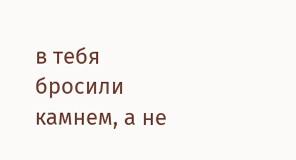в тебя бросили камнем, а не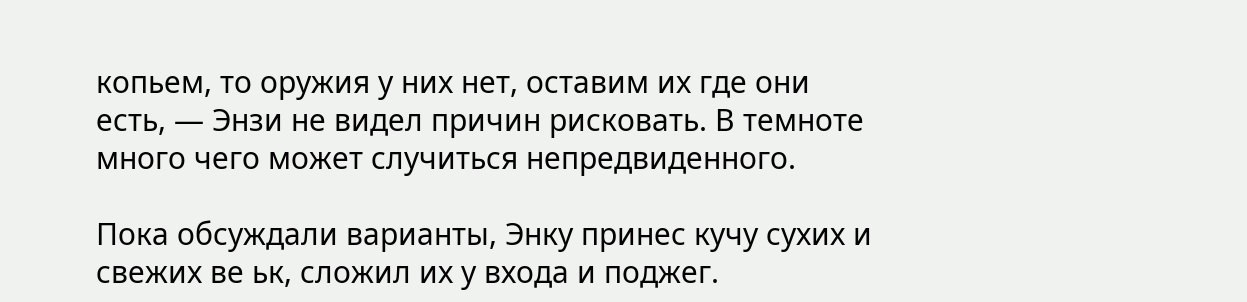копьем, то оружия у них нет, оставим их где они есть, — Энзи не видел причин рисковать. В темноте много чего может случиться непредвиденного.

Пока обсуждали варианты, Энку принес кучу сухих и свежих ве ьк, сложил их у входа и поджег.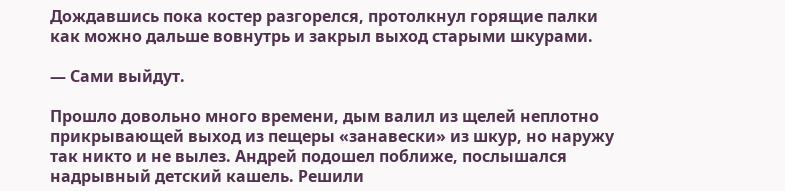Дождавшись пока костер разгорелся, протолкнул горящие палки как можно дальше вовнутрь и закрыл выход старыми шкурами.

— Сами выйдут.

Прошло довольно много времени, дым валил из щелей неплотно прикрывающей выход из пещеры «занавески» из шкур, но наружу так никто и не вылез. Андрей подошел поближе, послышался надрывный детский кашель. Решили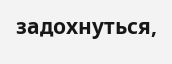задохнуться,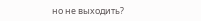но не выходить?